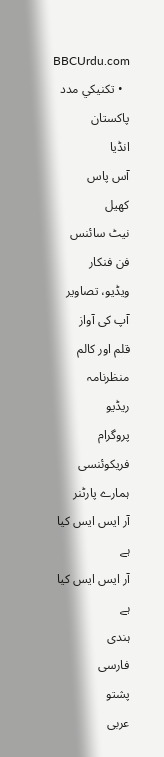BBCUrdu.com
  • تکنيکي مدد
پاکستان
انڈیا
آس پاس
کھیل
نیٹ سائنس
فن فنکار
ویڈیو، تصاویر
آپ کی آواز
قلم اور کالم
منظرنامہ
ریڈیو
پروگرام
فریکوئنسی
ہمارے پارٹنر
آر ایس ایس کیا ہے
آر ایس ایس کیا ہے
ہندی
فارسی
پشتو
عربی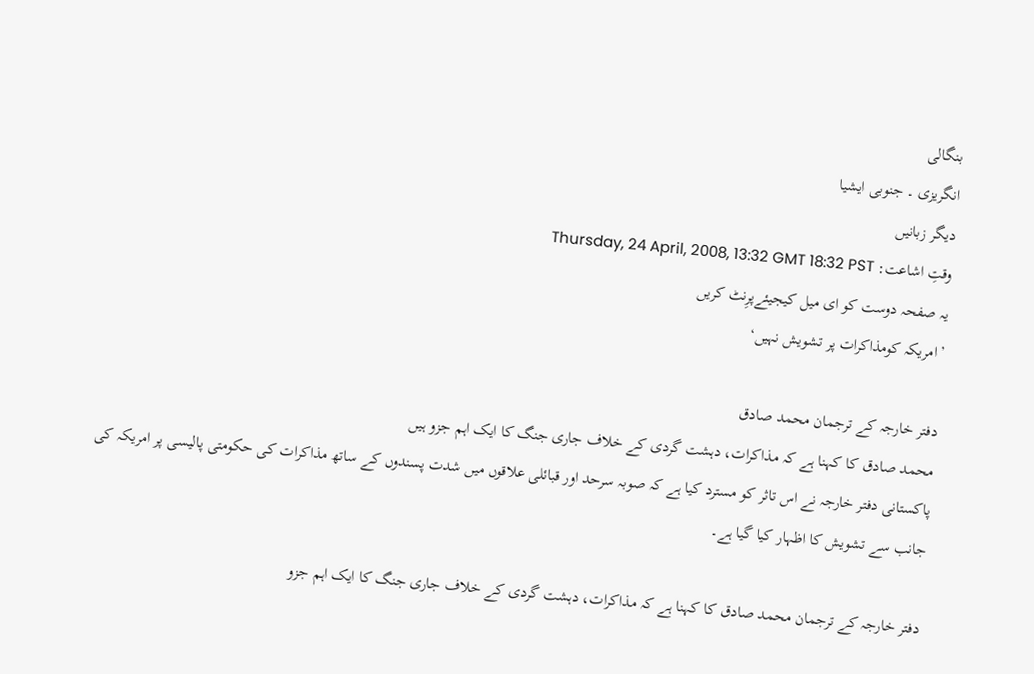بنگالی
انگریزی ۔ جنوبی ایشیا
دیگر زبانیں
وقتِ اشاعت: Thursday, 24 April, 2008, 13:32 GMT 18:32 PST
یہ صفحہ دوست کو ای میل کیجیئےپرِنٹ کریں
’امریکہ کومذاکرات پر تشویش نہیں‘

دفتر خارجہ کے ترجمان محمد صادق
محمد صادق کا کہنا ہے کہ مذاکرات، دہشت گردی کے خلاف جاری جنگ کا ایک اہم جزو ہیں
پاکستانی دفتر خارجہ نے اس تاثر کو مسترد کیا ہے کہ صوبہ سرحد اور قبائلی علاقوں میں شدت پسندوں کے ساتھ مذاکرات کی حکومتی پالیسی پر امریکہ کی جانب سے تشویش کا اظہار کیا گیا ہے۔

دفتر خارجہ کے ترجمان محمد صادق کا کہنا ہے کہ مذاکرات، دہشت گردی کے خلاف جاری جنگ کا ایک اہم جزو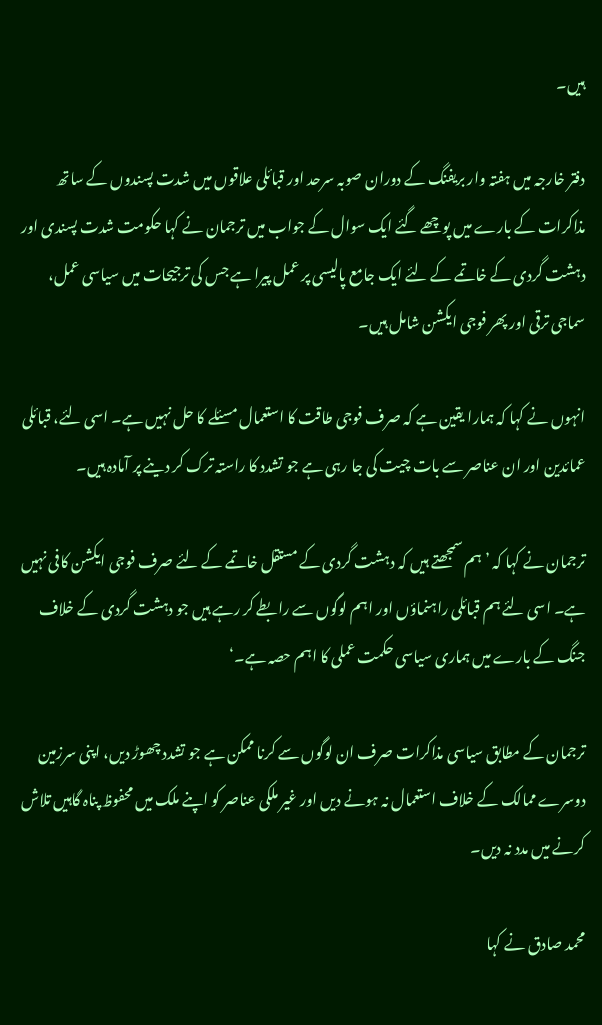ہیں۔

دفتر خارجہ میں ہفتہ وار بریفنگ کے دوران صوبہ سرحد اور قبائلی علاقوں میں شدت پسندوں کے ساتھ مذاکرات کے بارے میں پوچھے گئے ایک سوال کے جواب میں ترجمان نے کہا حکومت شدت پسندی اور دہشت گردی کے خاتمے کے لئے ایک جامع پالیسی پر عمل پیرا ہے جس کی ترجیحات میں سیاسی عمل، سماجی ترقی اور پھر فوجی ایکشن شامل ہیں۔

انہوں نے کہا کہ ہمارا یقین ہے کہ صرف فوجی طاقت کا استعمال مسئلے کا حل نہیں ہے۔ اسی لئے، قبائلی عمائدین اور ان عناصر سے بات چیت کی جا رہی ہے جو تشدد کا راستہ ترک کر دینے پر آمادہ ہیں۔

ترجمان نے کہا کہ ’ہم سمجھتے ہیں کہ دہشت گردی کے مستقل خاتمے کے لئے صرف فوجی ایکشن کافی نہیں ہے۔ اسی لئے ہم قبائلی راہنماؤں اور اہم لوگوں سے رابطے کر رہے ہیں جو دہشت گردی کے خلاف جنگ کے بارے میں ہماری سیاسی حکمت عملی کا اہم حصہ ہے۔‘

ترجمان کے مطابق سیاسی مذاکرات صرف ان لوگوں سے کرنا ممکن ہے جو تشدد چھوڑ دیں، اپنی سرزمین دوسرے ممالک کے خلاف استعمال نہ ہونے دیں اور غیر ملکی عناصر کو اپنے ملک میں محفوظ پناہ گاہیں تلاش کرنے میں مدد نہ دیں۔

محمد صادق نے کہا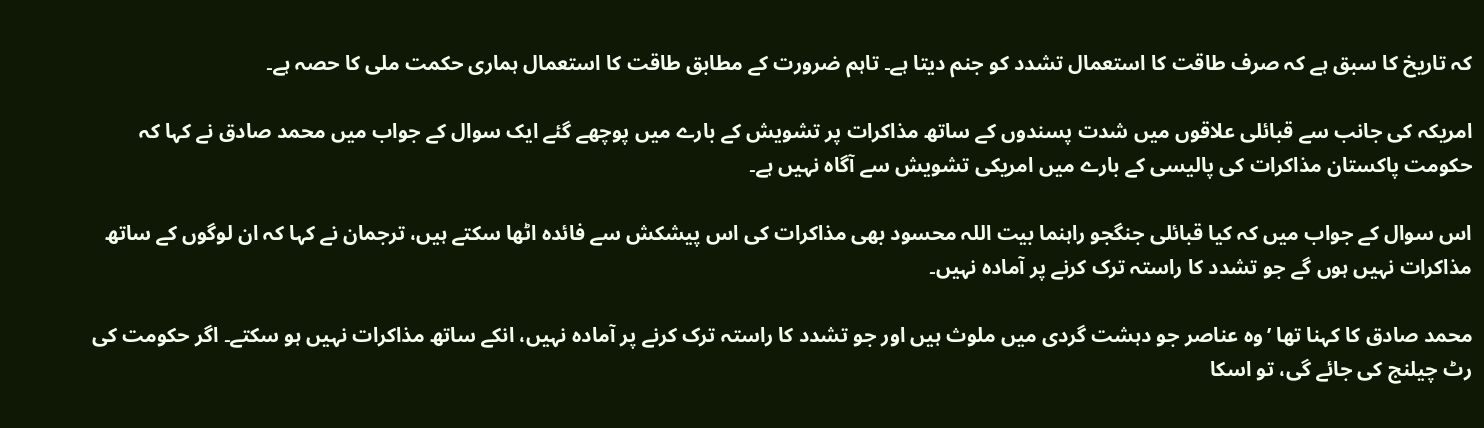کہ تاریخ کا سبق ہے کہ صرف طاقت کا استعمال تشدد کو جنم دیتا ہے۔ تاہم ضرورت کے مطابق طاقت کا استعمال ہماری حکمت ملی کا حصہ ہے۔

امریکہ کی جانب سے قبائلی علاقوں میں شدت پسندوں کے ساتھ مذاکرات پر تشویش کے بارے میں پوچھے گئے ایک سوال کے جواب میں محمد صادق نے کہا کہ حکومت پاکستان مذاکرات کی پالیسی کے بارے میں امریکی تشویش سے آگاہ نہیں ہے۔

اس سوال کے جواب میں کہ کیا قبائلی جنگجو راہنما بیت اللہ محسود بھی مذاکرات کی اس پیشکش سے فائدہ اٹھا سکتے ہیں، ترجمان نے کہا کہ ان لوگوں کے ساتھ مذاکرات نہیں ہوں گے جو تشدد کا راستہ ترک کرنے پر آمادہ نہیں۔

محمد صادق کا کہنا تھا ’وہ عناصر جو دہشت گردی میں ملوث ہیں اور جو تشدد کا راستہ ترک کرنے پر آمادہ نہیں، انکے ساتھ مذاکرات نہیں ہو سکتے۔ اگر حکومت کی رٹ چیلنج کی جائے گی، تو اسکا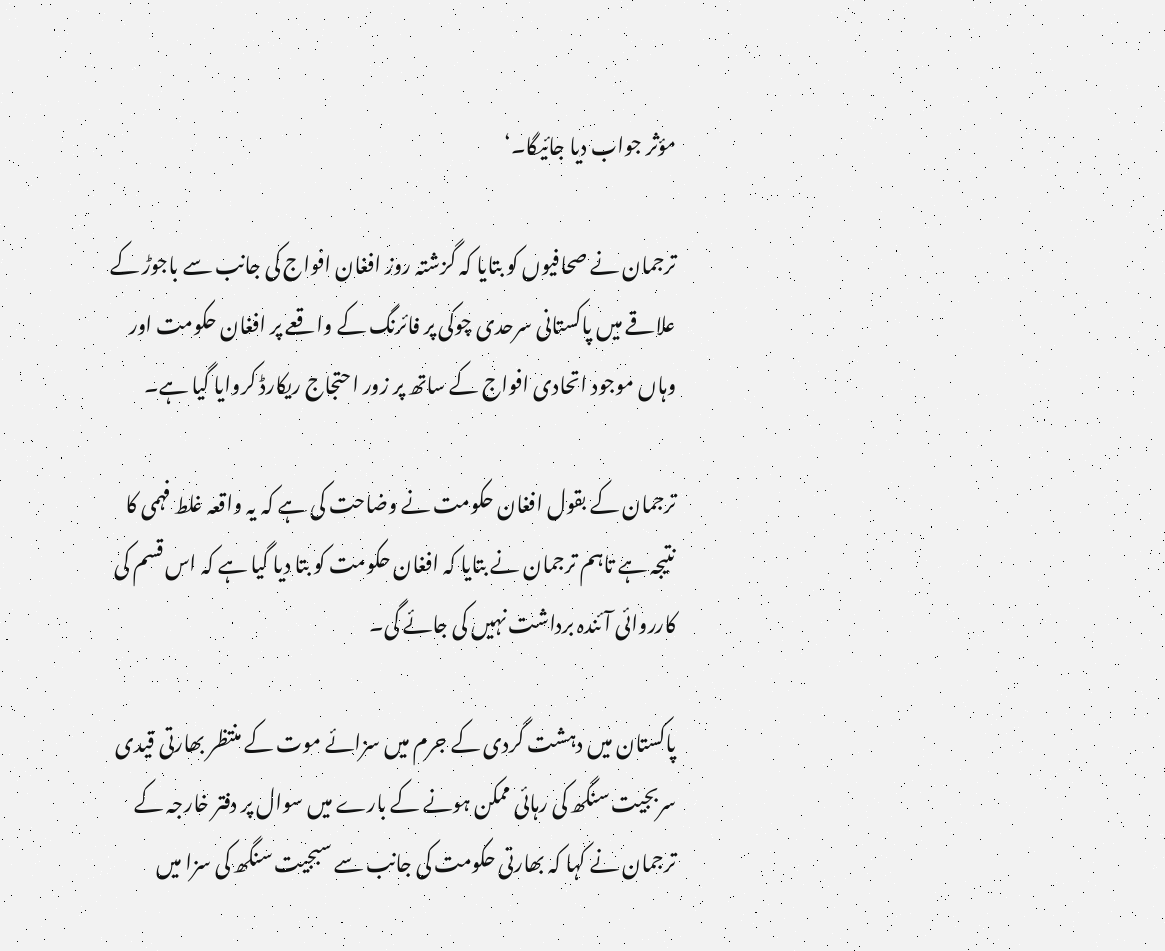مؤثر جواب دیا جائیگا۔‘

ترجمان نے صحافیوں کو بتایا کہ گزشتہ روز افغان افواج کی جانب سے باجوڑ کے علاقے میں پاکستانی سرحدی چوکی پر فائرنگ کے واقعے پر افغان حکومت اور وہاں موجود اتحادی افواج کے ساتھ پر زور احتجاج ریکارڈ کروایا گیا ہے۔

ترجمان کے بقول افغان حکومت نے وضاحت کی ہے کہ یہ واقعہ غلط فہمی کا نتیجہ ہے تاہم ترجمان نے بتایا کہ افغان حکومت کو بتا دیا گیا ہے کہ اس قسم کی کارروائی آئندہ برداشت نہیں کی جائے گی۔

پاکستان میں دہشت گردی کے جرم میں سزائے موت کے منتظر بھارتی قیدی سربجیت سنگھ کی رہائی ممکن ہونے کے بارے میں سوال پر دفتر خارجہ کے ترجمان نے کہا کہ بھارتی حکومت کی جانب سے سبجیت سنگھ کی سزا میں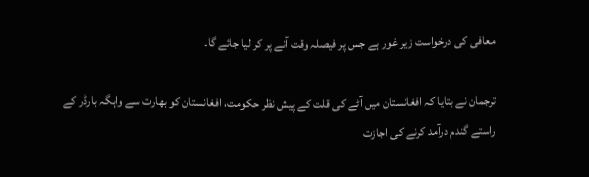معافی کی درخواست زیر غور ہے جس پر فیصلہ وقت آنے پر کر لیا جائے گا۔

ترجمان نے بتایا کہ افغانستان میں آٹے کی قلت کے پیش نظر حکومت، افغانستان کو بھارت سے واہگہ بارڈر کے راستے گندم درآمد کرنے کی اجازت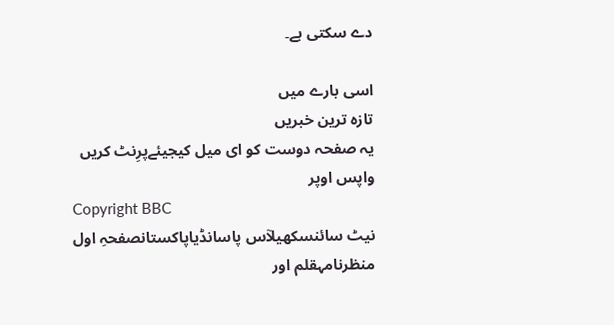دے سکتی ہے۔

اسی بارے میں
تازہ ترین خبریں
یہ صفحہ دوست کو ای میل کیجیئےپرِنٹ کریں
واپس اوپر
Copyright BBC
نیٹ سائنسکھیلآس پاسانڈیاپاکستانصفحہِ اول
منظرنامہقلم اور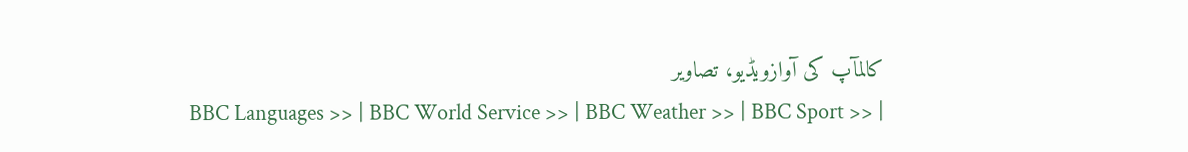کالمآپ کی آوازویڈیو، تصاویر
BBC Languages >> | BBC World Service >> | BBC Weather >> | BBC Sport >> |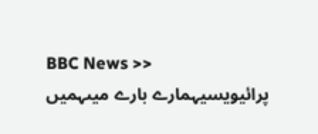BBC News >>
پرائیویسیہمارے بارے میںہمیں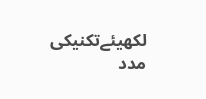لکھیئےتکنیکی مدد